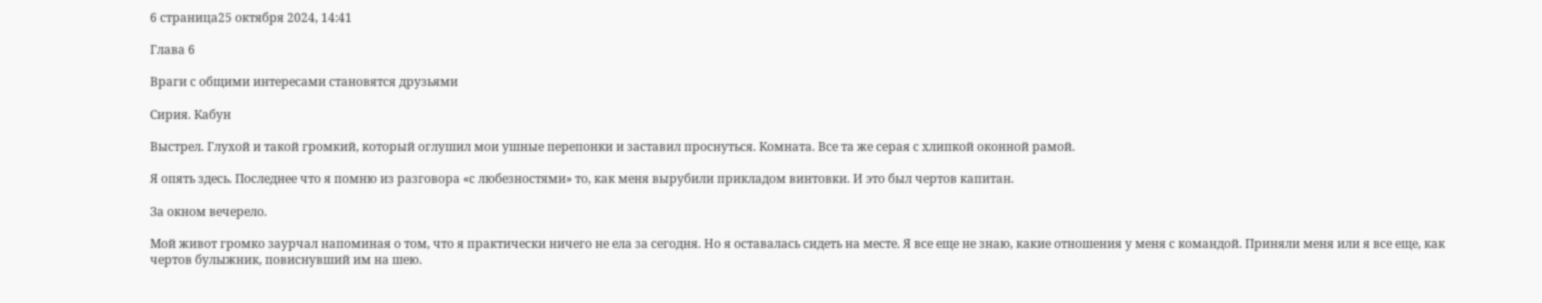6 страница25 октября 2024, 14:41

Глава 6

Враги с общими интересами становятся друзьями

Сирия. Кабун

Выстрел. Глухой и такой громкий, который оглушил мои ушные перепонки и заставил проснуться. Комната. Все та же серая с хлипкой оконной рамой.

Я опять здесь. Последнее что я помню из разговора «с любезностями» то, как меня вырубили прикладом винтовки. И это был чертов капитан.

За окном вечерело.

Мой живот громко заурчал напоминая о том, что я практически ничего не ела за сегодня. Но я оставалась сидеть на месте. Я все еще не знаю, какие отношения у меня с командой. Приняли меня или я все еще, как чертов булыжник, повиснувший им на шею.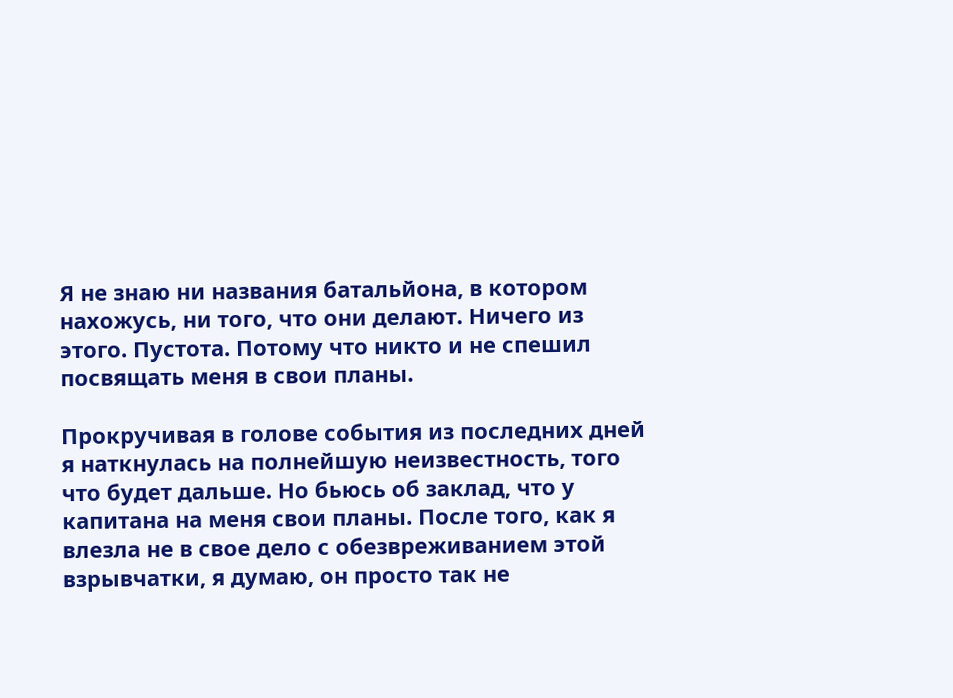Я не знаю ни названия батальйона, в котором нахожусь, ни того, что они делают. Ничего из этого. Пустота. Потому что никто и не спешил посвящать меня в свои планы.

Прокручивая в голове события из последних дней я наткнулась на полнейшую неизвестность, того что будет дальше. Но бьюсь об заклад, что у капитана на меня свои планы. После того, как я влезла не в свое дело с обезвреживанием этой взрывчатки, я думаю, он просто так не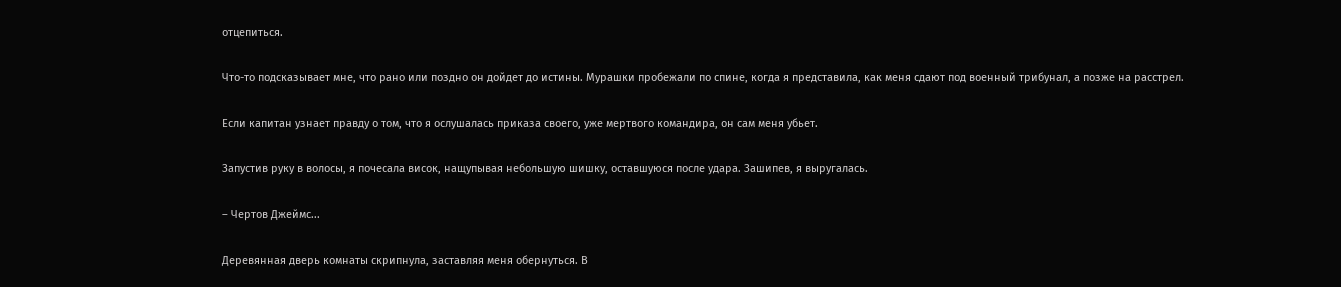отцепиться.

Что-то подсказывает мне, что рано или поздно он дойдет до истины. Мурашки пробежали по спине, когда я представила, как меня сдают под военный трибунал, а позже на расстрел.

Если капитан узнает правду о том, что я ослушалась приказа своего, уже мертвого командира, он сам меня убьет.

Запустив руку в волосы, я почесала висок, нащупывая небольшую шишку, оставшуюся после удара. Зашипев, я выругалась.

– Чертов Джеймс...

Деревянная дверь комнаты скрипнула, заставляя меня обернуться. В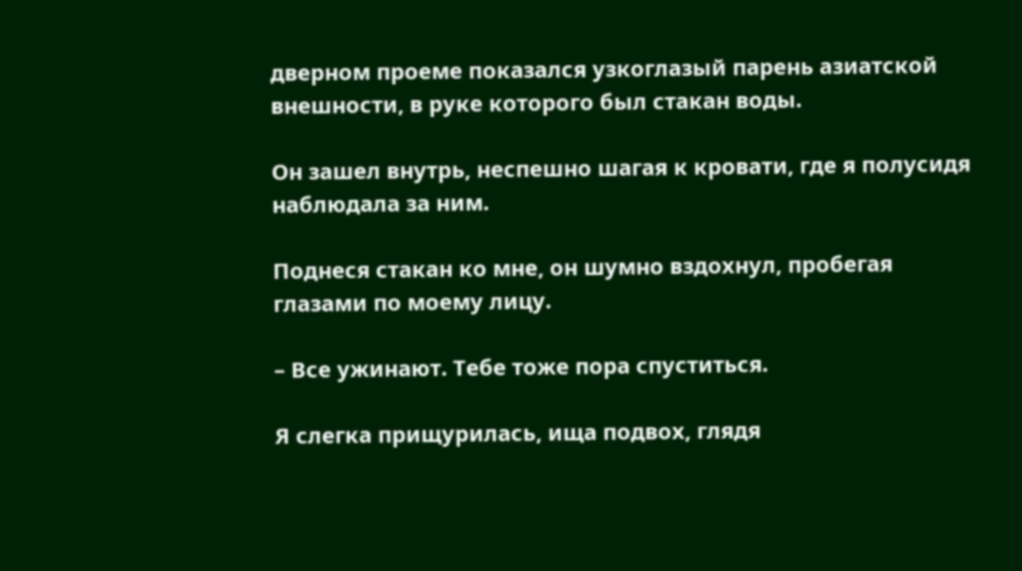дверном проеме показался узкоглазый парень азиатской внешности, в руке которого был стакан воды.

Он зашел внутрь, неспешно шагая к кровати, где я полусидя наблюдала за ним.

Поднеся стакан ко мне, он шумно вздохнул, пробегая глазами по моему лицу.

– Все ужинают. Тебе тоже пора спуститься.

Я слегка прищурилась, ища подвох, глядя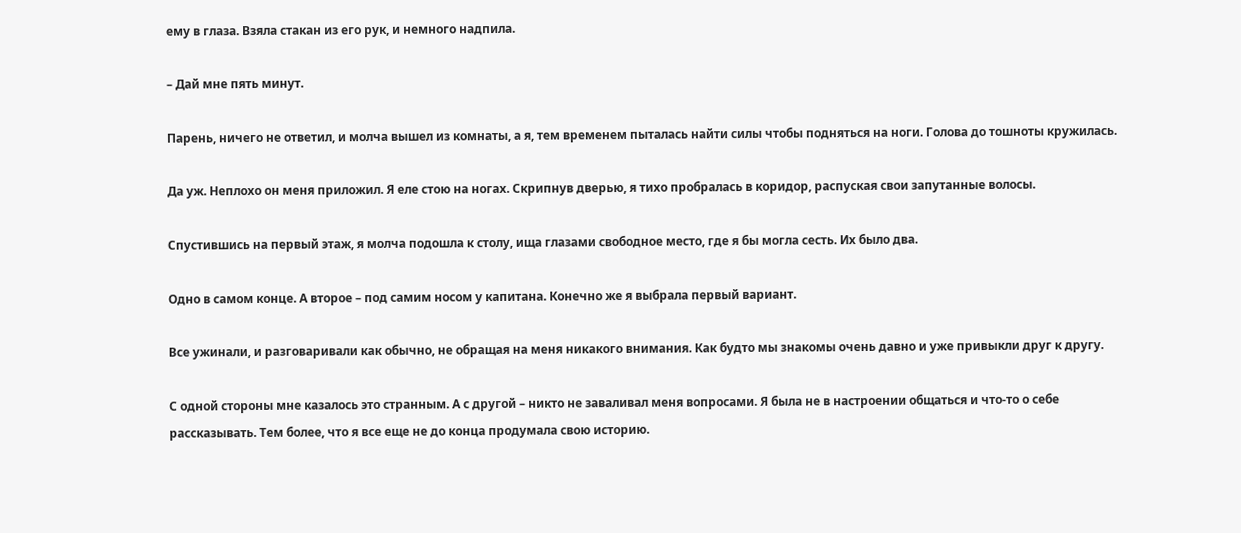ему в глаза. Взяла стакан из его рук, и немного надпила.

– Дай мне пять минут.

Парень, ничего не ответил, и молча вышел из комнаты, а я, тем временем пыталась найти силы чтобы подняться на ноги. Голова до тошноты кружилась.

Да уж. Неплохо он меня приложил. Я еле стою на ногах. Скрипнув дверью, я тихо пробралась в коридор, распуская свои запутанные волосы.

Спустившись на первый этаж, я молча подошла к столу, ища глазами свободное место, где я бы могла сесть. Их было два.

Одно в самом конце. А второе – под самим носом у капитана. Конечно же я выбрала первый вариант.

Все ужинали, и разговаривали как обычно, не обращая на меня никакого внимания. Как будто мы знакомы очень давно и уже привыкли друг к другу.

С одной стороны мне казалось это странным. А с другой – никто не заваливал меня вопросами. Я была не в настроении общаться и что-то о себе рассказывать. Тем более, что я все еще не до конца продумала свою историю.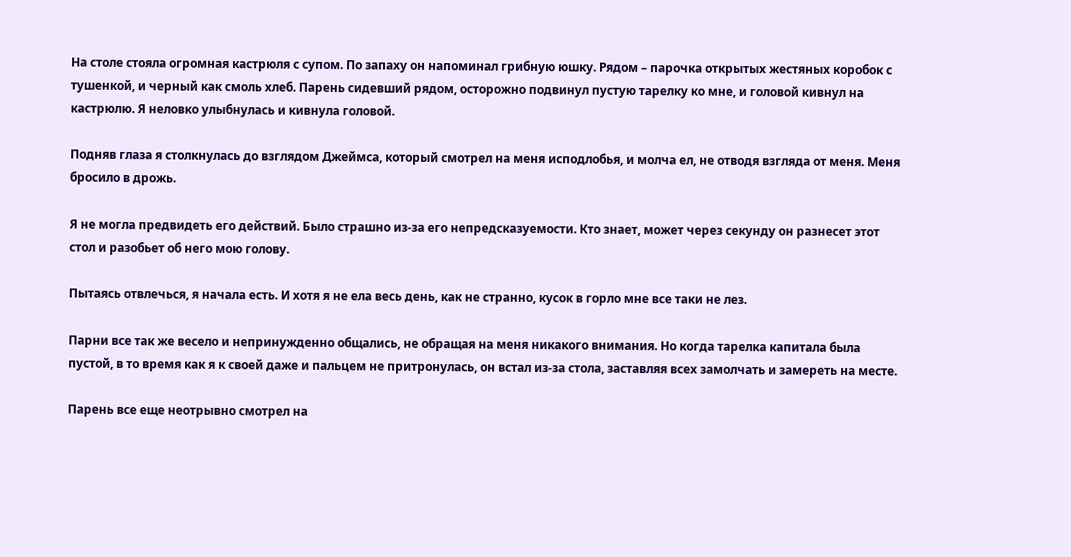На столе стояла огромная кастрюля с супом. По запаху он напоминал грибную юшку. Рядом – парочка открытых жестяных коробок с тушенкой, и черный как смоль хлеб. Парень сидевший рядом, осторожно подвинул пустую тарелку ко мне, и головой кивнул на кастрюлю. Я неловко улыбнулась и кивнула головой.

Подняв глаза я столкнулась до взглядом Джеймса, который смотрел на меня исподлобья, и молча ел, не отводя взгляда от меня. Меня бросило в дрожь.

Я не могла предвидеть его действий. Было страшно из-за его непредсказуемости. Кто знает, может через секунду он разнесет этот стол и разобьет об него мою голову.

Пытаясь отвлечься, я начала есть. И хотя я не ела весь день, как не странно, кусок в горло мне все таки не лез.

Парни все так же весело и непринужденно общались, не обращая на меня никакого внимания. Но когда тарелка капитала была пустой, в то время как я к своей даже и пальцем не притронулась, он встал из-за стола, заставляя всех замолчать и замереть на месте.

Парень все еще неотрывно смотрел на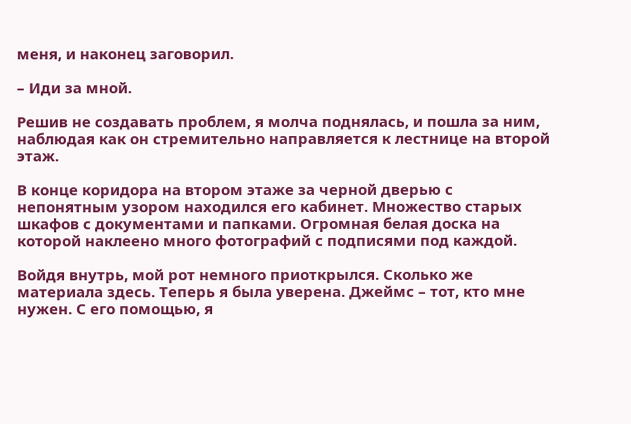меня, и наконец заговорил.

– Иди за мной.

Решив не создавать проблем, я молча поднялась, и пошла за ним, наблюдая как он стремительно направляется к лестнице на второй этаж.

В конце коридора на втором этаже за черной дверью с непонятным узором находился его кабинет. Множество старых шкафов с документами и папками. Огромная белая доска на которой наклеено много фотографий с подписями под каждой.

Войдя внутрь, мой рот немного приоткрылся. Сколько же материала здесь. Теперь я была уверена. Джеймс – тот, кто мне нужен. С его помощью, я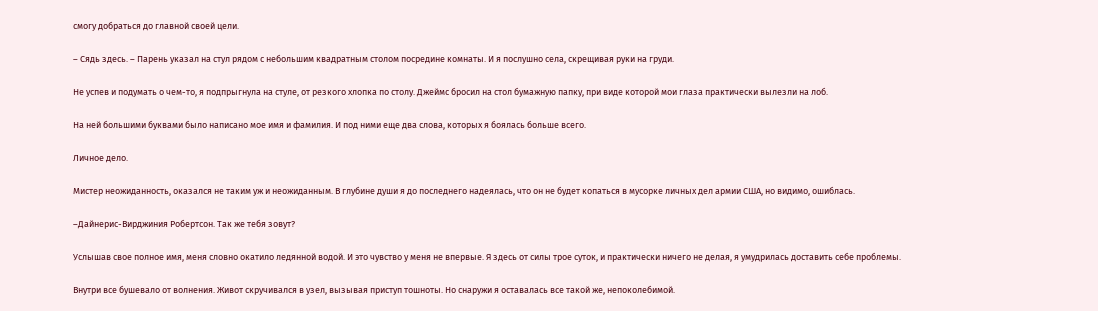смогу добраться до главной своей цели.

– Сядь здесь. – Парень указал на стул рядом с небольшим квадратным столом посредине комнаты. И я послушно села, скрещивая руки на груди.

Не успев и подумать о чем-то, я подпрыгнула на стуле, от резкого хлопка по столу. Джеймс бросил на стол бумажную папку, при виде которой мои глаза практически вылезли на лоб.

На ней большими буквами было написано мое имя и фамилия. И под ними еще два слова, которых я боялась больше всего.

Личное дело.

Мистер неожиданность, оказался не таким уж и неожиданным. В глубине души я до последнего надеялась, что он не будет копаться в мусорке личных дел армии США, но видимо, ошиблась.

–Дайнерис-Вирджиния Робертсон. Так же тебя зовут?

Услышав свое полное имя, меня словно окатило ледянной водой. И это чувство у меня не впервые. Я здесь от силы трое суток, и практически ничего не делая, я умудрилась доставить себе проблемы.

Внутри все бушевало от волнения. Живот скручивался в узел, вызывая приступ тошноты. Но снаружи я оставалась все такой же, непоколебимой.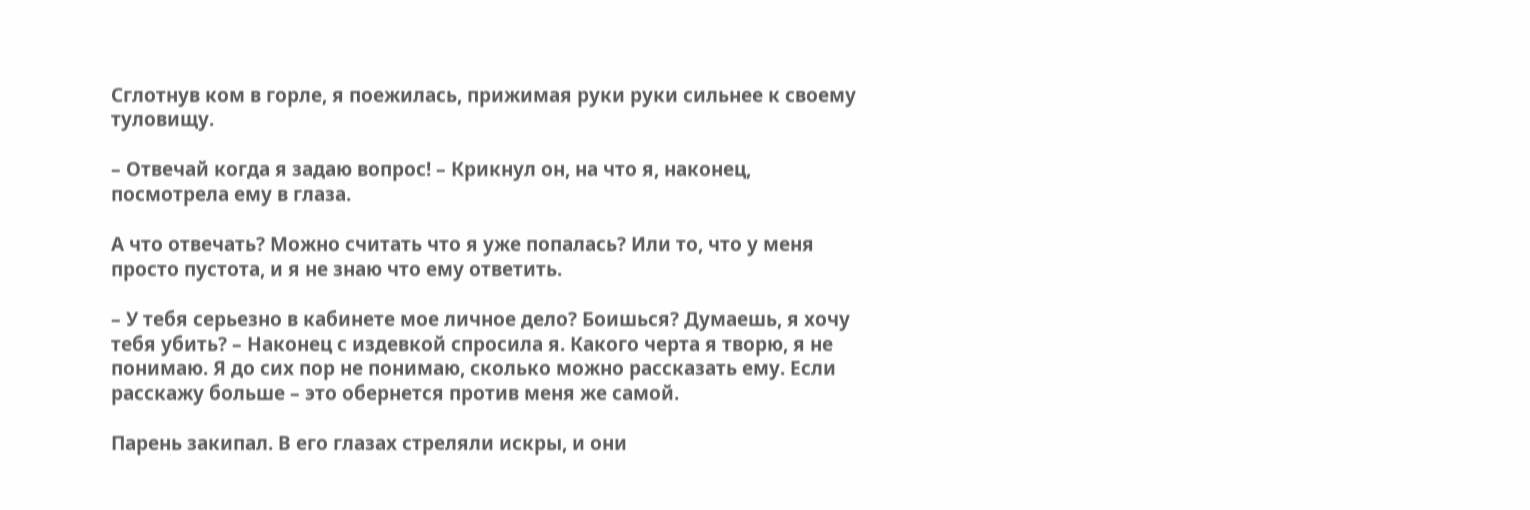Сглотнув ком в горле, я поежилась, прижимая руки руки сильнее к своему туловищу.

– Отвечай когда я задаю вопрос! – Крикнул он, на что я, наконец, посмотрела ему в глаза.

А что отвечать? Можно считать что я уже попалась? Или то, что у меня просто пустота, и я не знаю что ему ответить.

– У тебя серьезно в кабинете мое личное дело? Боишься? Думаешь, я хочу тебя убить? – Наконец с издевкой спросила я. Какого черта я творю, я не понимаю. Я до сих пор не понимаю, сколько можно рассказать ему. Если расскажу больше – это обернется против меня же самой.

Парень закипал. В его глазах стреляли искры, и они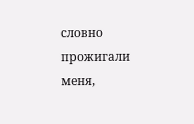словно прожигали меня,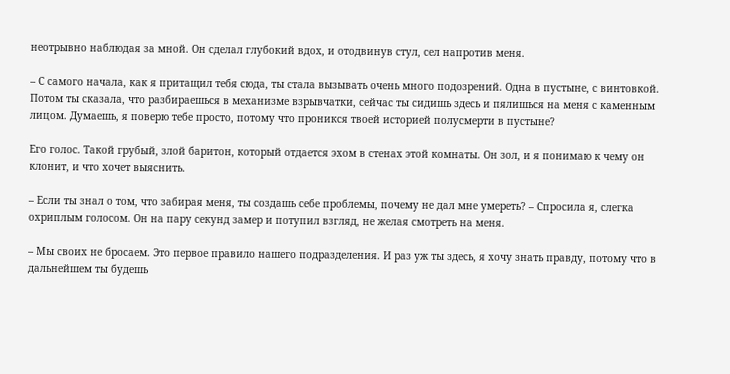неотрывно наблюдая за мной. Он сделал глубокий вдох, и отодвинув стул, сел напротив меня.

– С самого начала, как я притащил тебя сюда, ты стала вызывать очень много подозрений. Одна в пустыне, с винтовкой. Потом ты сказала, что разбираешься в механизме взрывчатки, сейчас ты сидишь здесь и пялишься на меня с каменным лицом. Думаешь, я поверю тебе просто, потому что проникся твоей историей полусмерти в пустыне?

Его голос. Такой грубый, злой баритон, который отдается эхом в стенах этой комнаты. Он зол, и я понимаю к чему он клонит, и что хочет выяснить.

– Если ты знал о том, что забирая меня, ты создашь себе проблемы, почему не дал мне умереть? – Спросила я, слегка охриплым голосом. Он на пару секунд замер и потупил взгляд, не желая смотреть на меня.

– Мы своих не бросаем. Это первое правило нашего подразделения. И раз уж ты здесь, я хочу знать правду, потому что в дальнейшем ты будешь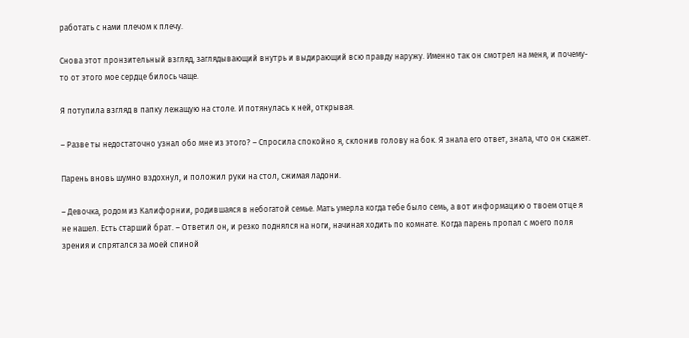работать с нами плечом к плечу.

Снова этот пронзительный взгляд, заглядывающий внутрь и выдирающий всю правду наружу. Именно так он смотрел на меня, и почему-то от этого мое сердце билось чаще.

Я потупила взгляд в папку лежащую на столе. И потянулась к ней, открывая.

– Разве ты недостаточно узнал обо мне из этого? – Спросила спокойно я, склонив голову на бок. Я знала его ответ, знала, что он скажет.

Парень вновь шумно вздохнул, и положил руки на стол, сжимая ладони.

– Девочка, родом из Калифорнии, родившаяся в небогатой семье. Мать умерла когда тебе было семь, а вот информацию о твоем отце я не нашел. Есть старший брат. – Ответил он, и резко поднялся на ноги, начиная ходить по комнате. Когда парень пропал с моего поля зрения и спрятался за моей спиной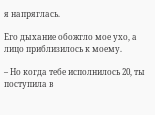я напряглась.

Его дыхание обожгло мое ухо, а лицо приблизилось к моему.

– Но когда тебе исполнилось 20, ты поступила в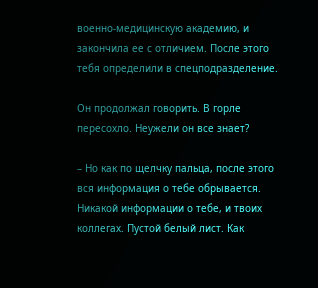военно-медицинскую академию, и закончила ее с отличием. После этого тебя определили в спецподразделение.

Он продолжал говорить. В горле пересохло. Неужели он все знает?

– Но как по щелчку пальца, после этого вся информация о тебе обрывается. Никакой информации о тебе, и твоих коллегах. Пустой белый лист. Как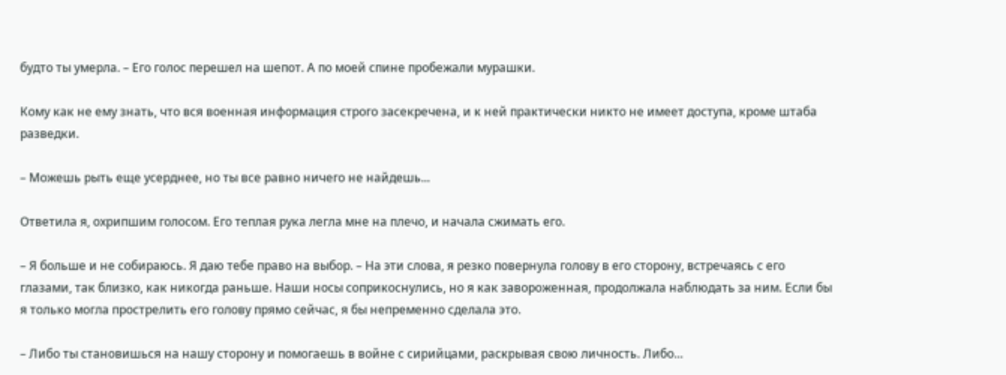будто ты умерла. – Его голос перешел на шепот. А по моей спине пробежали мурашки.

Кому как не ему знать, что вся военная информация строго засекречена, и к ней практически никто не имеет доступа, кроме штаба разведки.

– Можешь рыть еще усерднее, но ты все равно ничего не найдешь...

Ответила я, охрипшим голосом. Его теплая рука легла мне на плечо, и начала сжимать его.

– Я больше и не собираюсь. Я даю тебе право на выбор. – На эти слова, я резко повернула голову в его сторону, встречаясь с его глазами, так близко, как никогда раньше. Наши носы соприкоснулись, но я как завороженная, продолжала наблюдать за ним. Если бы я только могла прострелить его голову прямо сейчас, я бы непременно сделала это.

– Либо ты становишься на нашу сторону и помогаешь в войне с сирийцами, раскрывая свою личность. Либо...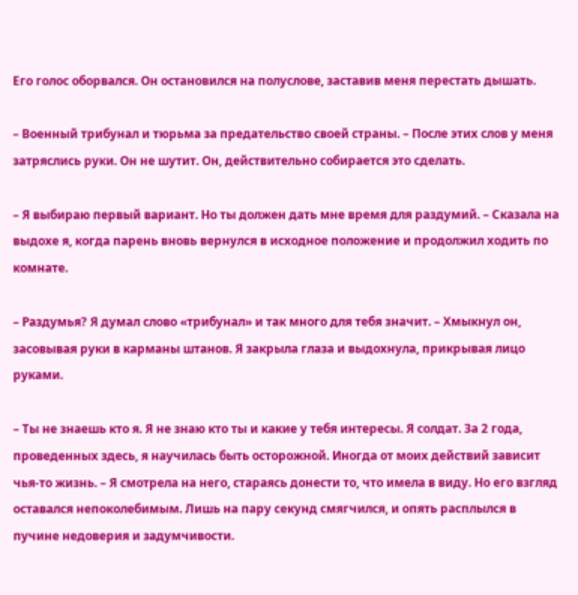Его голос оборвался. Он остановился на полуслове, заставив меня перестать дышать.

– Военный трибунал и тюрьма за предательство своей страны. – После этих слов у меня затряслись руки. Он не шутит. Он, действительно собирается это сделать.

– Я выбираю первый вариант. Но ты должен дать мне время для раздумий. – Сказала на выдохе я, когда парень вновь вернулся в исходное положение и продолжил ходить по комнате.

– Раздумья? Я думал слово «трибунал» и так много для тебя значит. – Хмыкнул он, засовывая руки в карманы штанов. Я закрыла глаза и выдохнула, прикрывая лицо руками.

– Ты не знаешь кто я. Я не знаю кто ты и какие у тебя интересы. Я солдат. За 2 года, проведенных здесь, я научилась быть осторожной. Иногда от моих действий зависит чья-то жизнь. – Я смотрела на него, стараясь донести то, что имела в виду. Но его взгляд оставался непоколебимым. Лишь на пару секунд смягчился, и опять расплылся в пучине недоверия и задумчивости.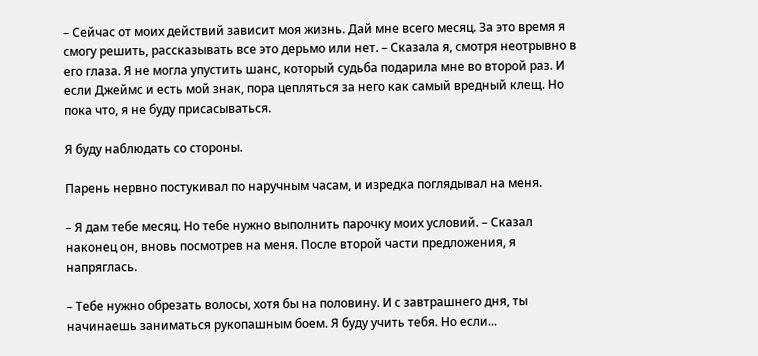– Сейчас от моих действий зависит моя жизнь. Дай мне всего месяц. За это время я смогу решить, рассказывать все это дерьмо или нет. – Сказала я, смотря неотрывно в его глаза. Я не могла упустить шанс, который судьба подарила мне во второй раз. И если Джеймс и есть мой знак, пора цепляться за него как самый вредный клещ. Но пока что, я не буду присасываться.

Я буду наблюдать со стороны.

Парень нервно постукивал по наручным часам, и изредка поглядывал на меня.

– Я дам тебе месяц. Но тебе нужно выполнить парочку моих условий. – Сказал наконец он, вновь посмотрев на меня. После второй части предложения, я напряглась.

– Тебе нужно обрезать волосы, хотя бы на половину. И с завтрашнего дня, ты начинаешь заниматься рукопашным боем. Я буду учить тебя. Но если...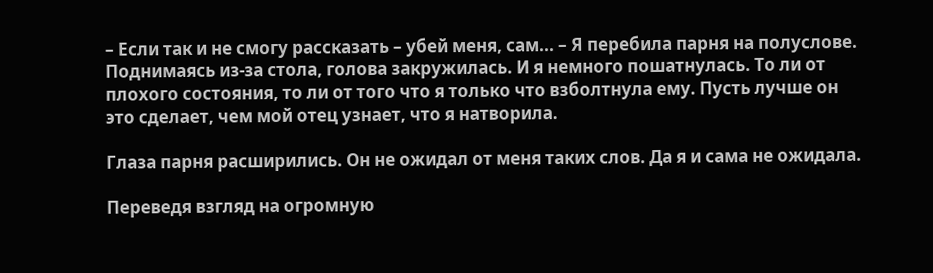– Если так и не смогу рассказать – убей меня, сам... – Я перебила парня на полуслове. Поднимаясь из-за стола, голова закружилась. И я немного пошатнулась. То ли от плохого состояния, то ли от того что я только что взболтнула ему. Пусть лучше он это сделает, чем мой отец узнает, что я натворила.

Глаза парня расширились. Он не ожидал от меня таких слов. Да я и сама не ожидала.

Переведя взгляд на огромную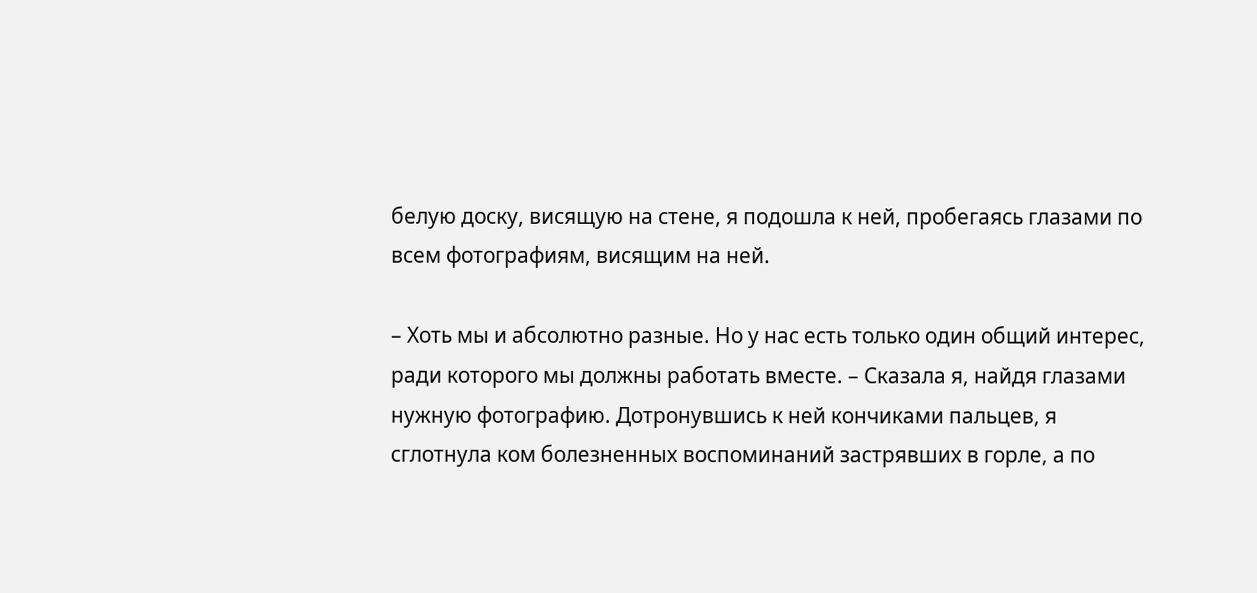белую доску, висящую на стене, я подошла к ней, пробегаясь глазами по всем фотографиям, висящим на ней.

– Хоть мы и абсолютно разные. Но у нас есть только один общий интерес, ради которого мы должны работать вместе. – Сказала я, найдя глазами нужную фотографию. Дотронувшись к ней кончиками пальцев, я сглотнула ком болезненных воспоминаний застрявших в горле, а по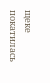щеке покатилась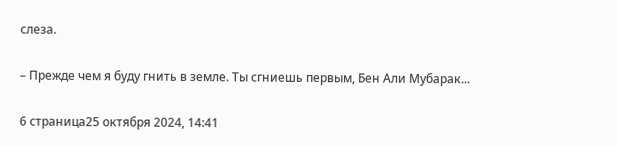слеза.

– Прежде чем я буду гнить в земле. Ты сгниешь первым, Бен Али Мубарак...

6 страница25 октября 2024, 14:41